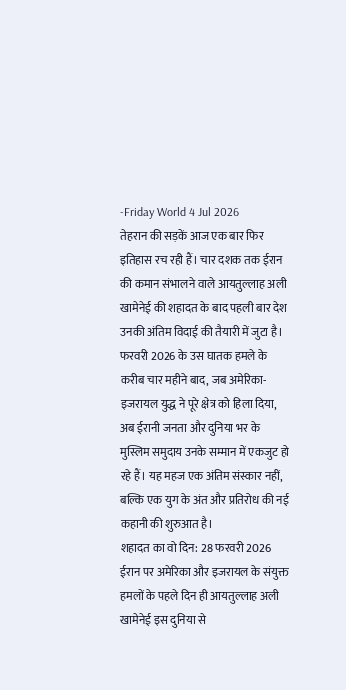-Friday World 4 Jul 2026
तेहरान की सड़कें आज एक बार फिर इतिहास रच रही हैं। चार दशक तक ईरान की कमान संभालने वाले आयतुल्लाह अली खामेनेई की शहादत के बाद पहली बार देश उनकी अंतिम विदाई की तैयारी में जुटा है। फरवरी 2026 के उस घातक हमले के करीब चार महीने बाद, जब अमेरिका-इजरायल युद्ध ने पूरे क्षेत्र को हिला दिया, अब ईरानी जनता और दुनिया भर के मुस्लिम समुदाय उनके सम्मान में एकजुट हो रहे हैं। यह महज एक अंतिम संस्कार नहीं, बल्कि एक युग के अंत और प्रतिरोध की नई कहानी की शुरुआत है।
शहादत का वो दिन: 28 फरवरी 2026
ईरान पर अमेरिका और इजरायल के संयुक्त हमलों के पहले दिन ही आयतुल्लाह अली खामेनेई इस दुनिया से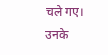चले गए। उनके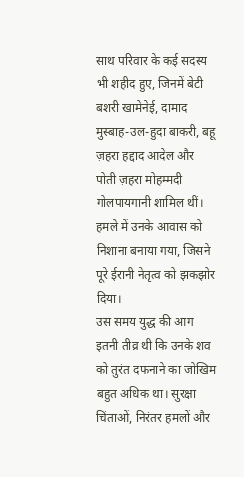साथ परिवार के कई सदस्य भी शहीद हुए, जिनमें बेटी बशरी खामेनेई, दामाद मुस्बाह-उल-हुदा बाकरी, बहू ज़हरा हद्दाद आदेल और पोती ज़हरा मोहम्मदी गोलपायगानी शामिल थीं। हमले में उनके आवास को निशाना बनाया गया, जिसने पूरे ईरानी नेतृत्व को झकझोर दिया।
उस समय युद्ध की आग इतनी तीव्र थी कि उनके शव को तुरंत दफनाने का जोखिम बहुत अधिक था। सुरक्षा चिंताओं, निरंतर हमलों और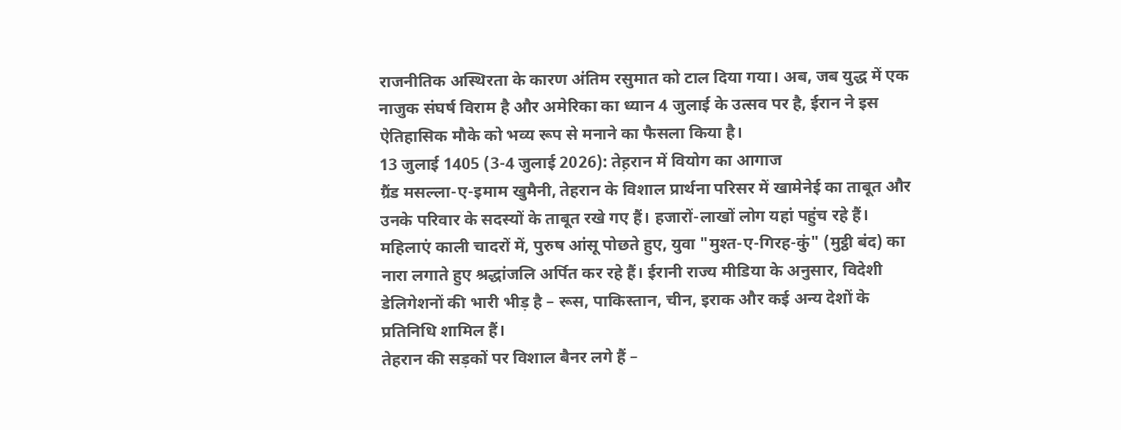राजनीतिक अस्थिरता के कारण अंतिम रसुमात को टाल दिया गया। अब, जब युद्ध में एक नाजुक संघर्ष विराम है और अमेरिका का ध्यान 4 जुलाई के उत्सव पर है, ईरान ने इस ऐतिहासिक मौके को भव्य रूप से मनाने का फैसला किया है।
13 जुलाई 1405 (3-4 जुलाई 2026): तेह़रान में वियोग का आगाज
ग्रैंड मसल्ला-ए-इमाम खुमैनी, तेहरान के विशाल प्रार्थना परिसर में खामेनेई का ताबूत और उनके परिवार के सदस्यों के ताबूत रखे गए हैं। हजारों-लाखों लोग यहां पहुंच रहे हैं। महिलाएं काली चादरों में, पुरुष आंसू पोछते हुए, युवा "मुश्त-ए-गिरह-कुं" (मुट्ठी बंद) का नारा लगाते हुए श्रद्धांजलि अर्पित कर रहे हैं। ईरानी राज्य मीडिया के अनुसार, विदेशी डेलिगेशनों की भारी भीड़ है – रूस, पाकिस्तान, चीन, इराक और कई अन्य देशों के प्रतिनिधि शामिल हैं।
तेहरान की सड़कों पर विशाल बैनर लगे हैं –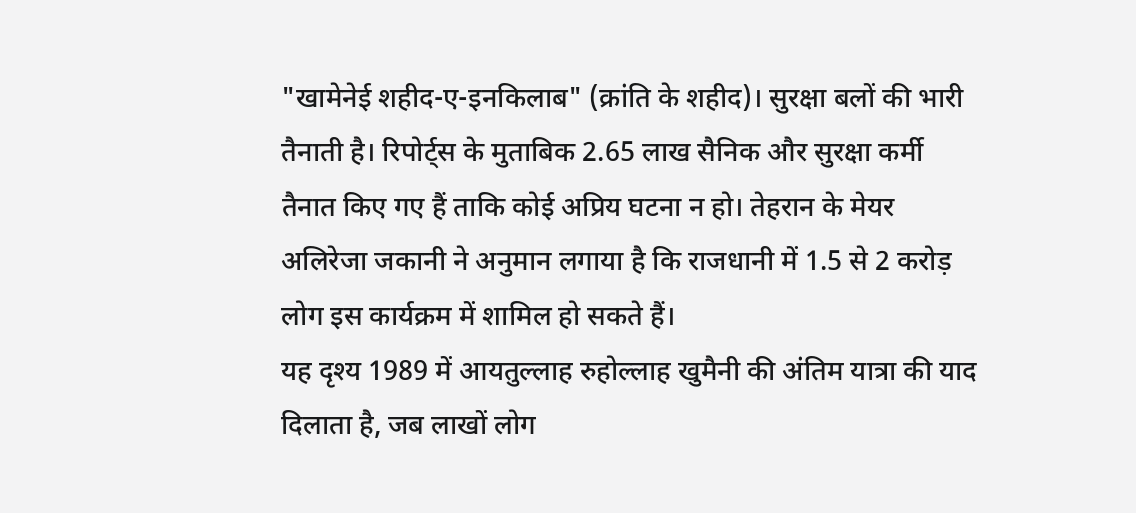"खामेनेई शहीद-ए-इनकिलाब" (क्रांति के शहीद)। सुरक्षा बलों की भारी तैनाती है। रिपोर्ट्स के मुताबिक 2.65 लाख सैनिक और सुरक्षा कर्मी तैनात किए गए हैं ताकि कोई अप्रिय घटना न हो। तेहरान के मेयर अलिरेजा जकानी ने अनुमान लगाया है कि राजधानी में 1.5 से 2 करोड़ लोग इस कार्यक्रम में शामिल हो सकते हैं।
यह दृश्य 1989 में आयतुल्लाह रुहोल्लाह खुमैनी की अंतिम यात्रा की याद दिलाता है, जब लाखों लोग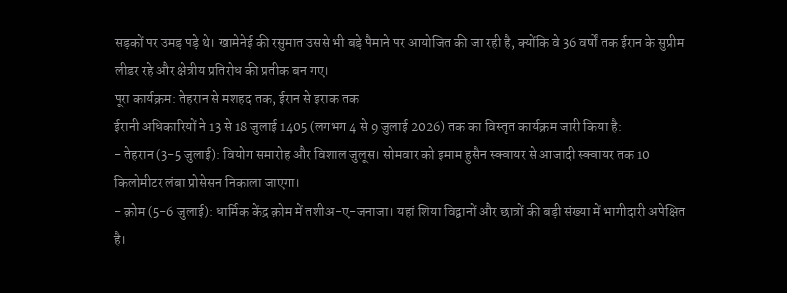सड़कों पर उमड़ पड़े थे। खामेनेई की रसुमात उससे भी बड़े पैमाने पर आयोजित की जा रही है, क्योंकि वे 36 वर्षों तक ईरान के सुप्रीम लीडर रहे और क्षेत्रीय प्रतिरोध की प्रतीक बन गए।
पूरा कार्यक्रम: तेहरान से मशहद तक, ईरान से इराक तक
ईरानी अधिकारियों ने 13 से 18 जुलाई 1405 (लगभग 4 से 9 जुलाई 2026) तक का विस्तृत कार्यक्रम जारी किया है:
- तेहरान (3-5 जुलाई): वियोग समारोह और विशाल जुलूस। सोमवार को इमाम हुसैन स्क्वायर से आजादी स्क्वायर तक 10 किलोमीटर लंबा प्रोसेसन निकाला जाएगा।
- क़ोम (5-6 जुलाई): धार्मिक केंद्र क़ोम में तशीअ-ए-जनाजा। यहां शिया विद्वानों और छात्रों की बड़ी संख्या में भागीदारी अपेक्षित है।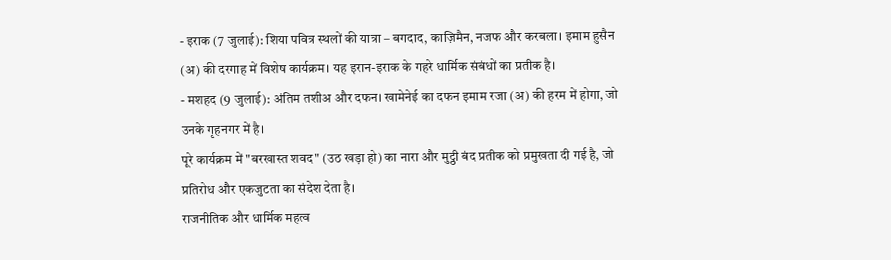- इराक (7 जुलाई): शिया पवित्र स्थलों की यात्रा – बगदाद, काज़िमैन, नजफ और करबला। इमाम हुसैन (अ) की दरगाह में विशेष कार्यक्रम। यह इरान-इराक के गहरे धार्मिक संबंधों का प्रतीक है।
- मशहद (9 जुलाई): अंतिम तशीअ और दफन। खामेनेई का दफन इमाम रजा (अ) की हरम में होगा, जो उनके गृहनगर में है।
पूरे कार्यक्रम में "बरखास्त शवद" (उठ खड़ा हो) का नारा और मुट्ठी बंद प्रतीक को प्रमुखता दी गई है, जो प्रतिरोध और एकजुटता का संदेश देता है।
राजनीतिक और धार्मिक महत्व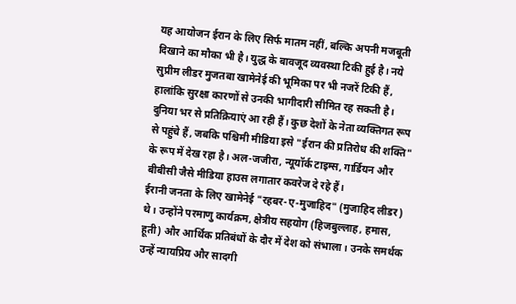यह आयोजन ईरान के लिए सिर्फ मातम नहीं, बल्कि अपनी मजबूती दिखाने का मौका भी है। युद्ध के बावजूद व्यवस्था टिकी हुई है। नये सुप्रीम लीडर मुजतबा खामेनेई की भूमिका पर भी नजरें टिकी हैं, हालांकि सुरक्षा कारणों से उनकी भागीदारी सीमित रह सकती है।
दुनिया भर से प्रतिक्रियाएं आ रही हैं। कुछ देशों के नेता व्यक्तिगत रूप से पहुंचे हैं, जबकि पश्चिमी मीडिया इसे "ईरान की प्रतिरोध की शक्ति" के रूप में देख रहा है। अल-जजीरा, न्यूयॉर्क टाइम्स, गार्डियन और बीबीसी जैसे मीडिया हाउस लगातार कवरेज दे रहे हैं।
ईरानी जनता के लिए खामेनेई "रहबर-ए-मुजाहिद" (मुजाहिद लीडर) थे। उन्होंने परमाणु कार्यक्रम, क्षेत्रीय सहयोग (हिजबुल्लाह, हमास, हूती) और आर्थिक प्रतिबंधों के दौर में देश को संभाला। उनके समर्थक उन्हें न्यायप्रिय और सादगी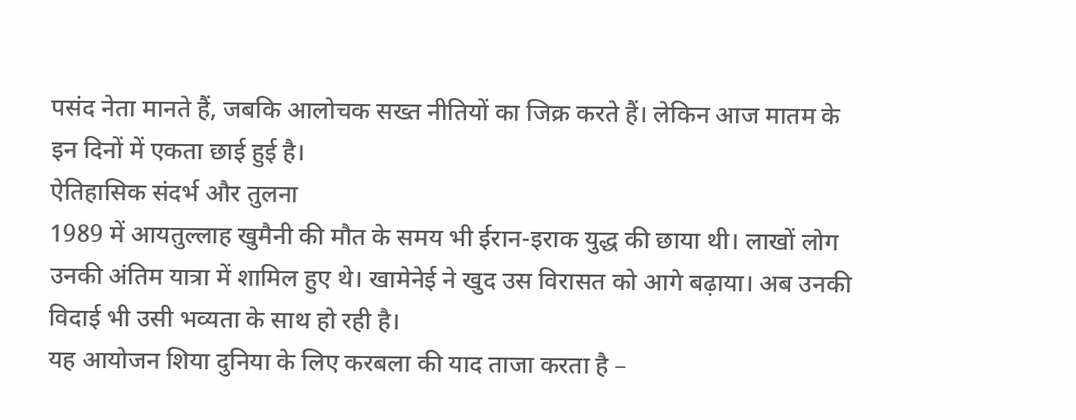पसंद नेता मानते हैं, जबकि आलोचक सख्त नीतियों का जिक्र करते हैं। लेकिन आज मातम के इन दिनों में एकता छाई हुई है।
ऐतिहासिक संदर्भ और तुलना
1989 में आयतुल्लाह खुमैनी की मौत के समय भी ईरान-इराक युद्ध की छाया थी। लाखों लोग उनकी अंतिम यात्रा में शामिल हुए थे। खामेनेई ने खुद उस विरासत को आगे बढ़ाया। अब उनकी विदाई भी उसी भव्यता के साथ हो रही है।
यह आयोजन शिया दुनिया के लिए करबला की याद ताजा करता है –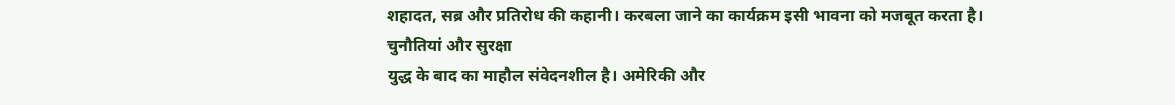शहादत, सब्र और प्रतिरोध की कहानी। करबला जाने का कार्यक्रम इसी भावना को मजबूत करता है।
चुनौतियां और सुरक्षा
युद्ध के बाद का माहौल संवेदनशील है। अमेरिकी और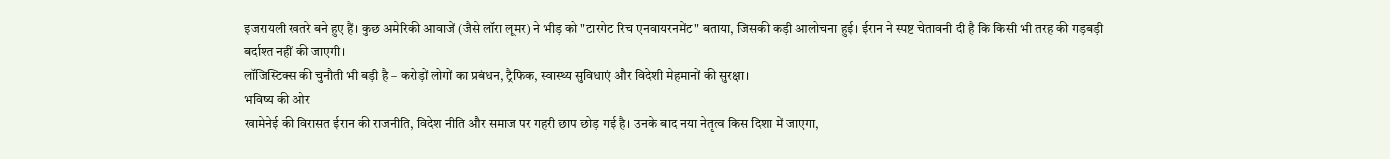इजरायली खतरे बने हुए हैं। कुछ अमेरिकी आवाजें (जैसे लॉरा लूमर) ने भीड़ को "टारगेट रिच एनवायरनमेंट" बताया, जिसकी कड़ी आलोचना हुई। ईरान ने स्पष्ट चेतावनी दी है कि किसी भी तरह की गड़बड़ी बर्दाश्त नहीं की जाएगी।
लॉजिस्टिक्स की चुनौती भी बड़ी है – करोड़ों लोगों का प्रबंधन, ट्रैफिक, स्वास्थ्य सुविधाएं और विदेशी मेहमानों की सुरक्षा।
भविष्य की ओर
खामेनेई की विरासत ईरान की राजनीति, विदेश नीति और समाज पर गहरी छाप छोड़ गई है। उनके बाद नया नेतृत्व किस दिशा में जाएगा,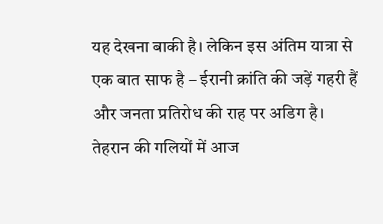यह देखना बाकी है। लेकिन इस अंतिम यात्रा से एक बात साफ है – ईरानी क्रांति की जड़ें गहरी हैं और जनता प्रतिरोध की राह पर अडिग है।
तेहरान की गलियों में आज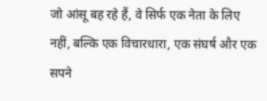जो आंसू बह रहे हैं, वे सिर्फ एक नेता के लिए नहीं, बल्कि एक विचारधारा, एक संघर्ष और एक सपने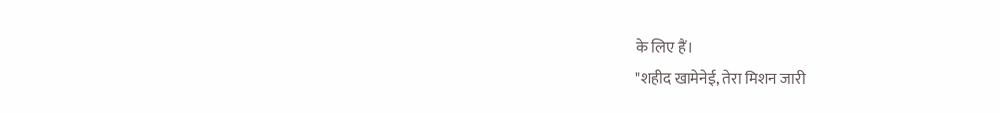के लिए हैं।
"शहीद खामेनेई, तेरा मिशन जारी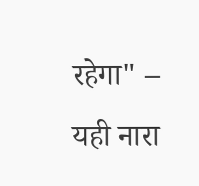रहेगा" – यही नारा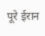पूरे ईरान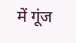में गूंज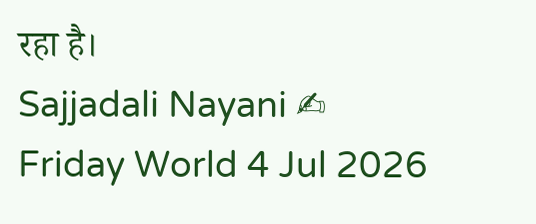रहा है।
Sajjadali Nayani ✍
Friday World 4 Jul 2026